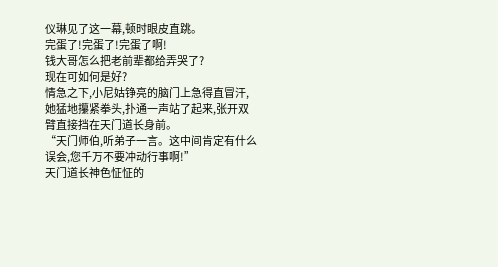仪琳见了这一幕,顿时眼皮直跳。
完蛋了!完蛋了!完蛋了啊!
钱大哥怎么把老前辈都给弄哭了?
现在可如何是好?
情急之下,小尼姑铮亮的脑门上急得直冒汗,她猛地攥紧拳头,扑通一声站了起来,张开双臂直接挡在天门道长身前。
“天门师伯,听弟子一言。这中间肯定有什么误会,您千万不要冲动行事啊!”
天门道长神色怔怔的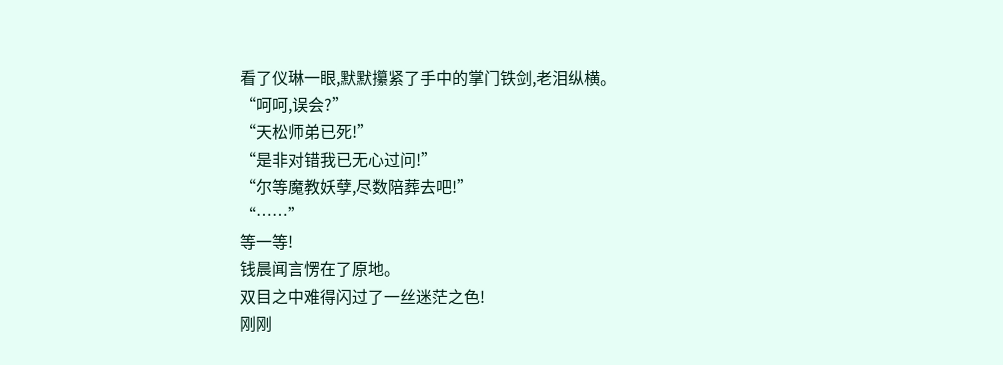看了仪琳一眼,默默攥紧了手中的掌门铁剑,老泪纵横。
“呵呵,误会?”
“天松师弟已死!”
“是非对错我已无心过问!”
“尔等魔教妖孽,尽数陪葬去吧!”
“……”
等一等!
钱晨闻言愣在了原地。
双目之中难得闪过了一丝迷茫之色!
刚刚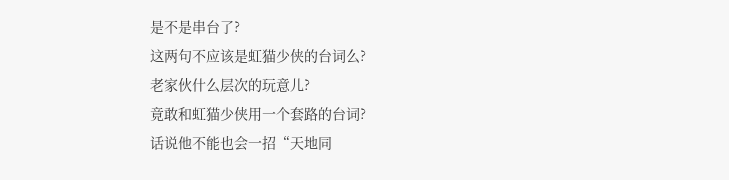是不是串台了?
这两句不应该是虹猫少侠的台词么?
老家伙什么层次的玩意儿?
竟敢和虹猫少侠用一个套路的台词?
话说他不能也会一招“天地同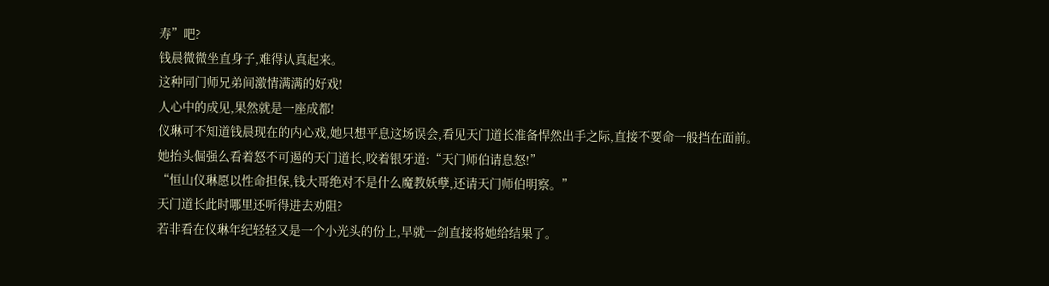寿”吧?
钱晨微微坐直身子,难得认真起来。
这种同门师兄弟间激情满满的好戏!
人心中的成见,果然就是一座成都!
仪琳可不知道钱晨现在的内心戏,她只想平息这场误会,看见天门道长准备悍然出手之际,直接不要命一般挡在面前。
她抬头倔强么看着怒不可遏的天门道长,咬着银牙道:“天门师伯请息怒!”
“恒山仪琳愿以性命担保,钱大哥绝对不是什么魔教妖孽,还请天门师伯明察。”
天门道长此时哪里还听得进去劝阻?
若非看在仪琳年纪轻轻又是一个小光头的份上,早就一剑直接将她给结果了。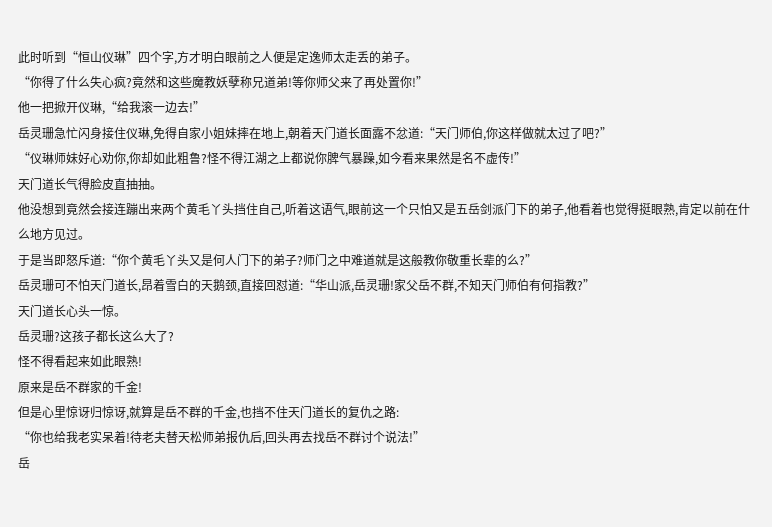此时听到“恒山仪琳”四个字,方才明白眼前之人便是定逸师太走丢的弟子。
“你得了什么失心疯?竟然和这些魔教妖孽称兄道弟!等你师父来了再处置你!”
他一把掀开仪琳,“给我滚一边去!”
岳灵珊急忙闪身接住仪琳,免得自家小姐妹摔在地上,朝着天门道长面露不忿道:“天门师伯,你这样做就太过了吧?”
“仪琳师妹好心劝你,你却如此粗鲁?怪不得江湖之上都说你脾气暴躁,如今看来果然是名不虚传!”
天门道长气得脸皮直抽抽。
他没想到竟然会接连蹦出来两个黄毛丫头挡住自己,听着这语气,眼前这一个只怕又是五岳剑派门下的弟子,他看着也觉得挺眼熟,肯定以前在什么地方见过。
于是当即怒斥道:“你个黄毛丫头又是何人门下的弟子?师门之中难道就是这般教你敬重长辈的么?”
岳灵珊可不怕天门道长,昂着雪白的天鹅颈,直接回怼道:“华山派,岳灵珊!家父岳不群,不知天门师伯有何指教?”
天门道长心头一惊。
岳灵珊?这孩子都长这么大了?
怪不得看起来如此眼熟!
原来是岳不群家的千金!
但是心里惊讶归惊讶,就算是岳不群的千金,也挡不住天门道长的复仇之路:
“你也给我老实呆着!待老夫替天松师弟报仇后,回头再去找岳不群讨个说法!”
岳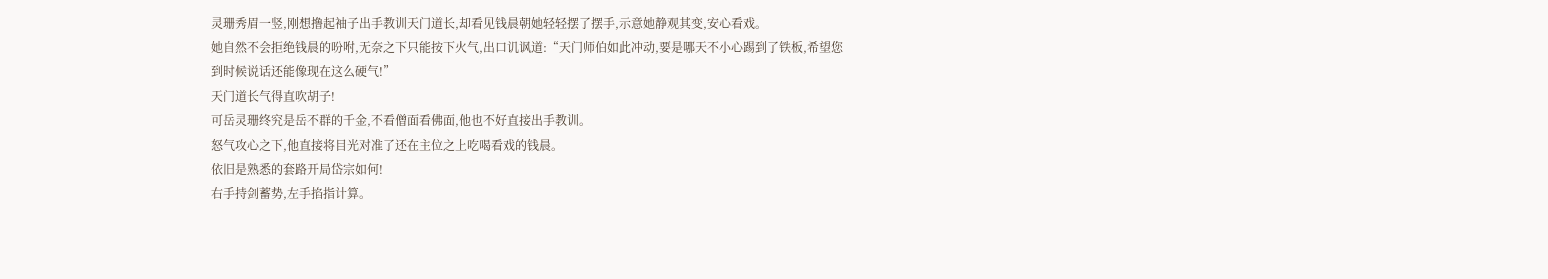灵珊秀眉一竖,刚想撸起袖子出手教训天门道长,却看见钱晨朝她轻轻摆了摆手,示意她静观其变,安心看戏。
她自然不会拒绝钱晨的吩咐,无奈之下只能按下火气,出口讥讽道:“天门师伯如此冲动,要是哪天不小心踢到了铁板,希望您到时候说话还能像现在这么硬气!”
天门道长气得直吹胡子!
可岳灵珊终究是岳不群的千金,不看僧面看佛面,他也不好直接出手教训。
怒气攻心之下,他直接将目光对准了还在主位之上吃喝看戏的钱晨。
依旧是熟悉的套路开局岱宗如何!
右手持剑蓄势,左手掐指计算。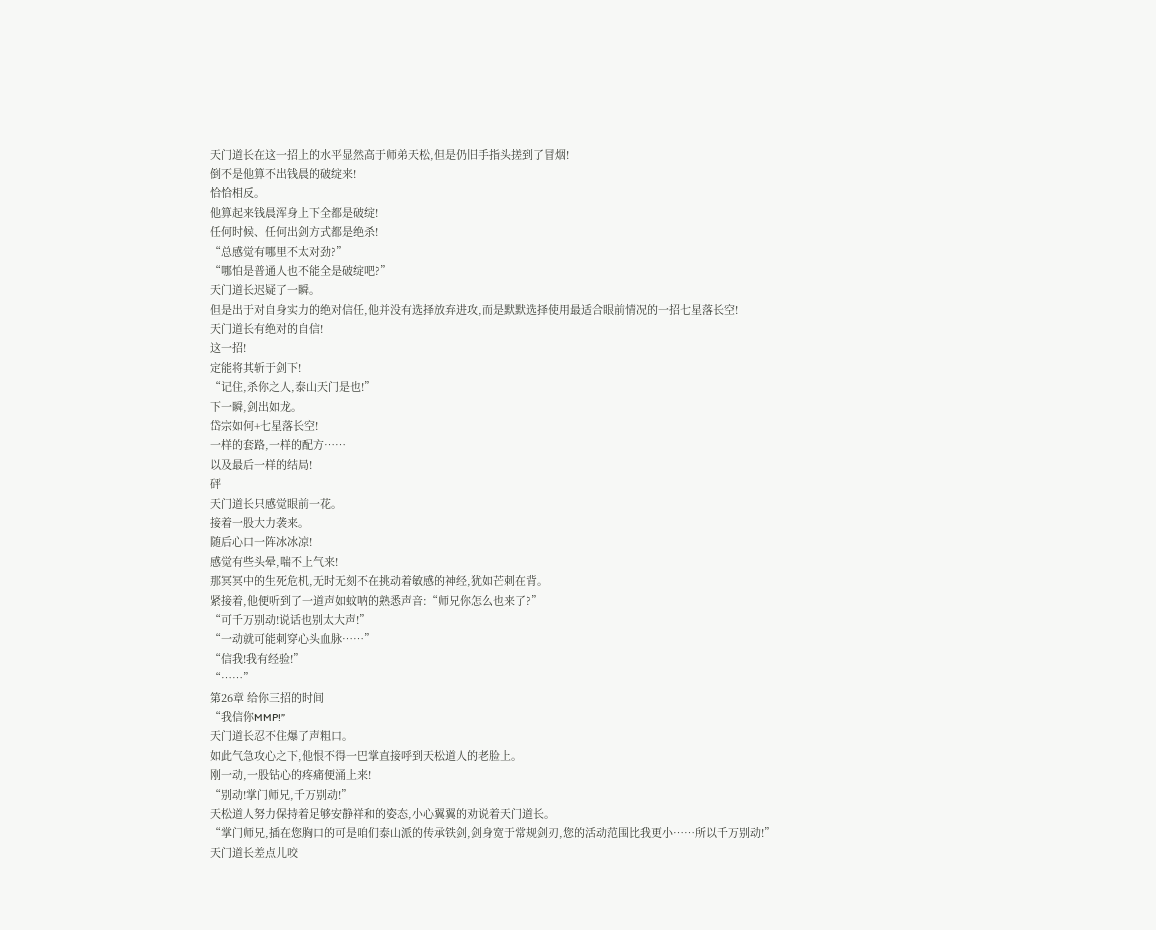天门道长在这一招上的水平显然高于师弟天松,但是仍旧手指头搓到了冒烟!
倒不是他算不出钱晨的破绽来!
恰恰相反。
他算起来钱晨浑身上下全都是破绽!
任何时候、任何出剑方式都是绝杀!
“总感觉有哪里不太对劲?”
“哪怕是普通人也不能全是破绽吧?”
天门道长迟疑了一瞬。
但是出于对自身实力的绝对信任,他并没有选择放弃进攻,而是默默选择使用最适合眼前情况的一招七星落长空!
天门道长有绝对的自信!
这一招!
定能将其斩于剑下!
“记住,杀你之人,泰山天门是也!”
下一瞬,剑出如龙。
岱宗如何+七星落长空!
一样的套路,一样的配方……
以及最后一样的结局!
砰
天门道长只感觉眼前一花。
接着一股大力袭来。
随后心口一阵冰冰凉!
感觉有些头晕,喘不上气来!
那冥冥中的生死危机,无时无刻不在挑动着敏感的神经,犹如芒刺在背。
紧接着,他便听到了一道声如蚊呐的熟悉声音:“师兄你怎么也来了?”
“可千万别动!说话也别太大声!”
“一动就可能刺穿心头血脉……”
“信我!我有经验!”
“……”
第26章 给你三招的时间
“我信你MMP!”
天门道长忍不住爆了声粗口。
如此气急攻心之下,他恨不得一巴掌直接呼到天松道人的老脸上。
刚一动,一股钻心的疼痛便涌上来!
“别动!掌门师兄,千万别动!”
天松道人努力保持着足够安静祥和的姿态,小心翼翼的劝说着天门道长。
“掌门师兄,插在您胸口的可是咱们泰山派的传承铁剑,剑身宽于常规剑刃,您的活动范围比我更小……所以千万别动!”
天门道长差点儿咬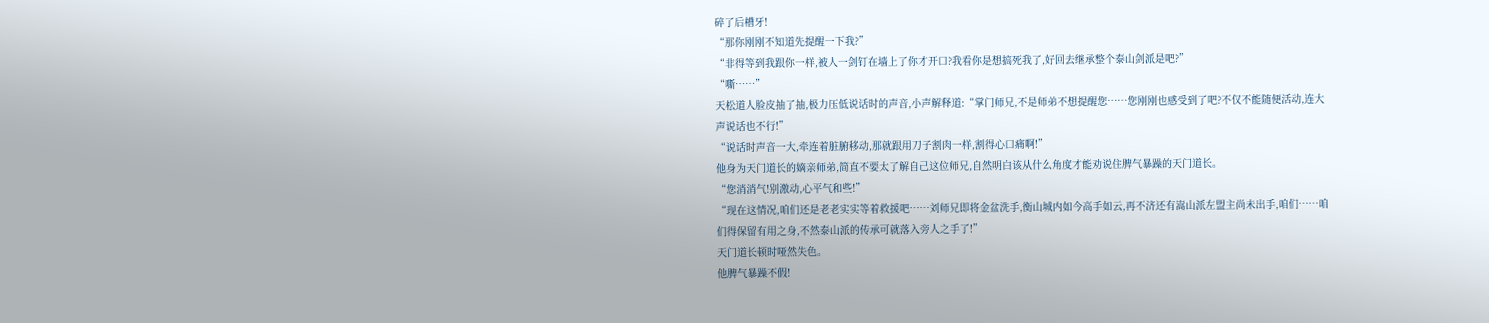碎了后槽牙!
“那你刚刚不知道先提醒一下我?”
“非得等到我跟你一样,被人一剑钉在墙上了你才开口?我看你是想搞死我了,好回去继承整个泰山剑派是吧?”
“嘶……”
天松道人脸皮抽了抽,极力压低说话时的声音,小声解释道:“掌门师兄,不是师弟不想提醒您……您刚刚也感受到了吧?不仅不能随便活动,连大声说话也不行!”
“说话时声音一大,牵连着脏腑移动,那就跟用刀子割肉一样,割得心口痛啊!”
他身为天门道长的嫡亲师弟,简直不要太了解自己这位师兄,自然明白该从什么角度才能劝说住脾气暴躁的天门道长。
“您消消气!别激动,心平气和些!”
“现在这情况,咱们还是老老实实等着救援吧……刘师兄即将金盆洗手,衡山城内如今高手如云,再不济还有嵩山派左盟主尚未出手,咱们……咱们得保留有用之身,不然泰山派的传承可就落入旁人之手了!”
天门道长顿时哑然失色。
他脾气暴躁不假!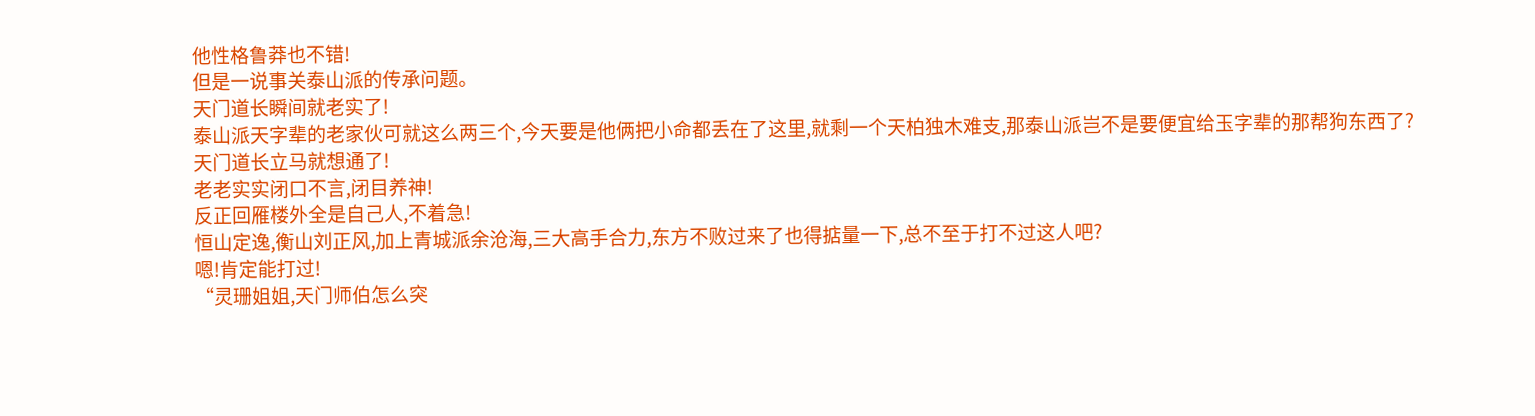他性格鲁莽也不错!
但是一说事关泰山派的传承问题。
天门道长瞬间就老实了!
泰山派天字辈的老家伙可就这么两三个,今天要是他俩把小命都丢在了这里,就剩一个天柏独木难支,那泰山派岂不是要便宜给玉字辈的那帮狗东西了?
天门道长立马就想通了!
老老实实闭口不言,闭目养神!
反正回雁楼外全是自己人,不着急!
恒山定逸,衡山刘正风,加上青城派余沧海,三大高手合力,东方不败过来了也得掂量一下,总不至于打不过这人吧?
嗯!肯定能打过!
“灵珊姐姐,天门师伯怎么突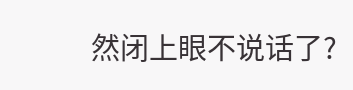然闭上眼不说话了?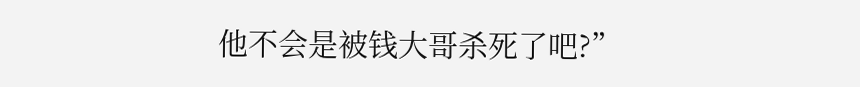他不会是被钱大哥杀死了吧?”